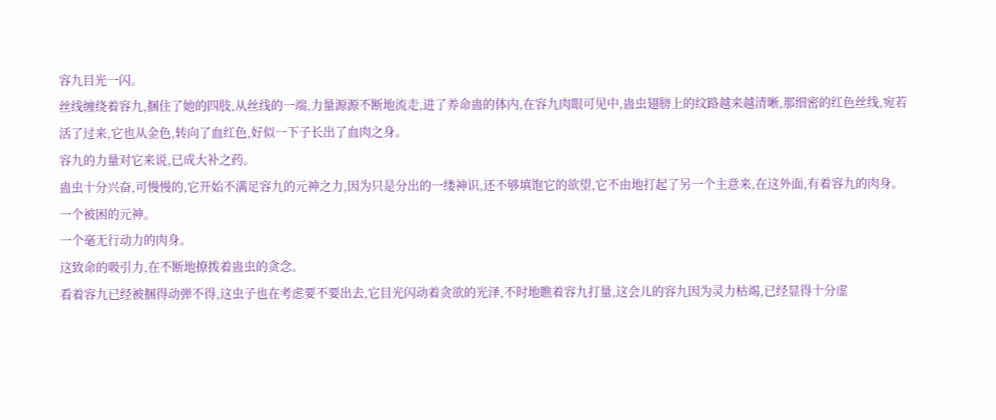容九目光一闪。
丝线缠绕着容九,捆住了她的四肢,从丝线的一端,力量源源不断地流走,进了养命蛊的体内,在容九肉眼可见中,蛊虫翅膀上的纹路越来越清晰,那细密的红色丝线,宛若活了过来,它也从金色,转向了血红色,好似一下子长出了血肉之身。
容九的力量对它来说,已成大补之药。
蛊虫十分兴奋,可慢慢的,它开始不满足容九的元神之力,因为只是分出的一缕神识,还不够填饱它的欲望,它不由地打起了另一个主意来,在这外面,有着容九的肉身。
一个被困的元神。
一个毫无行动力的肉身。
这致命的吸引力,在不断地撩拨着蛊虫的贪念。
看着容九已经被捆得动弹不得,这虫子也在考虑要不要出去,它目光闪动着贪欲的光泽,不时地瞧着容九打量,这会儿的容九因为灵力枯竭,已经显得十分虚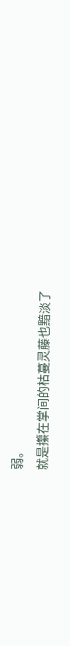弱。
就是攥在掌间的枯蔓灵藤也黯淡了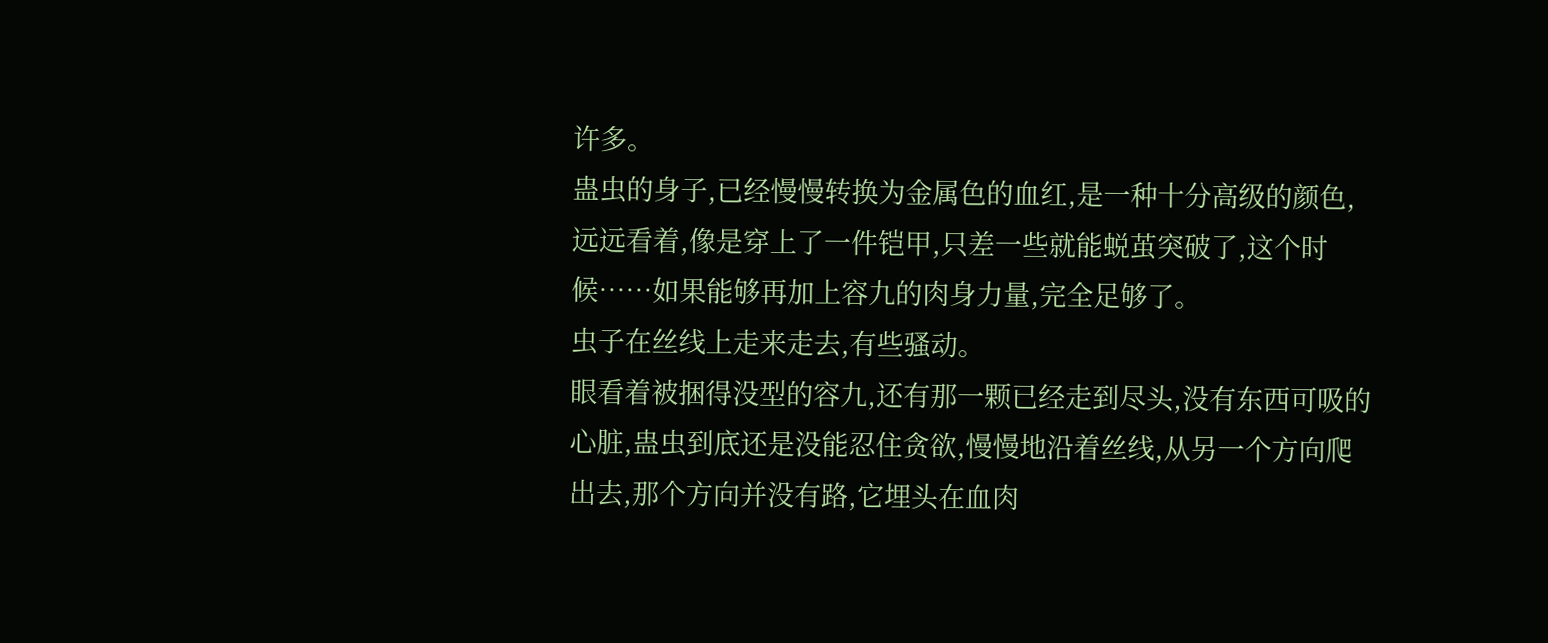许多。
蛊虫的身子,已经慢慢转换为金属色的血红,是一种十分高级的颜色,远远看着,像是穿上了一件铠甲,只差一些就能蜕茧突破了,这个时候……如果能够再加上容九的肉身力量,完全足够了。
虫子在丝线上走来走去,有些骚动。
眼看着被捆得没型的容九,还有那一颗已经走到尽头,没有东西可吸的心脏,蛊虫到底还是没能忍住贪欲,慢慢地沿着丝线,从另一个方向爬出去,那个方向并没有路,它埋头在血肉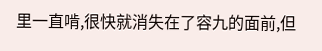里一直啃,很快就消失在了容九的面前,但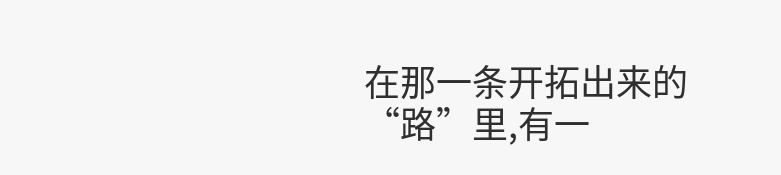在那一条开拓出来的“路”里,有一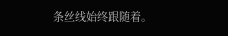条丝线始终跟随着。